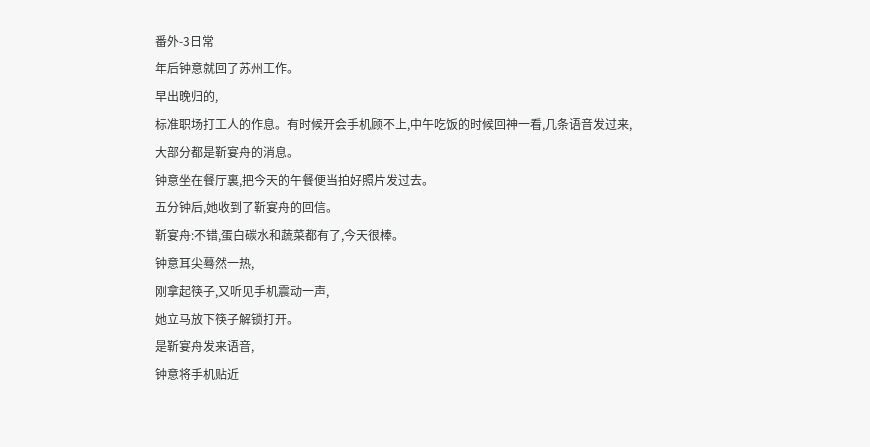番外-3日常
年后钟意就回了苏州工作。
早出晚归的,
标准职场打工人的作息。有时候开会手机顾不上,中午吃饭的时候回神一看,几条语音发过来,
大部分都是靳宴舟的消息。
钟意坐在餐厅裏,把今天的午餐便当拍好照片发过去。
五分钟后,她收到了靳宴舟的回信。
靳宴舟:不错,蛋白碳水和蔬菜都有了,今天很棒。
钟意耳尖蓦然一热,
刚拿起筷子,又听见手机震动一声,
她立马放下筷子解锁打开。
是靳宴舟发来语音,
钟意将手机贴近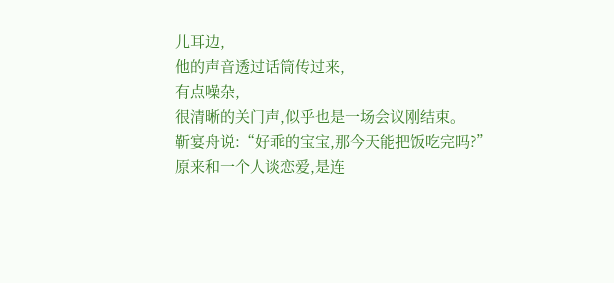儿耳边,
他的声音透过话筒传过来,
有点噪杂,
很清晰的关门声,似乎也是一场会议刚结束。
靳宴舟说:“好乖的宝宝,那今天能把饭吃完吗?”
原来和一个人谈恋爱,是连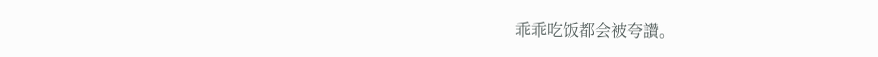乖乖吃饭都会被夸讚。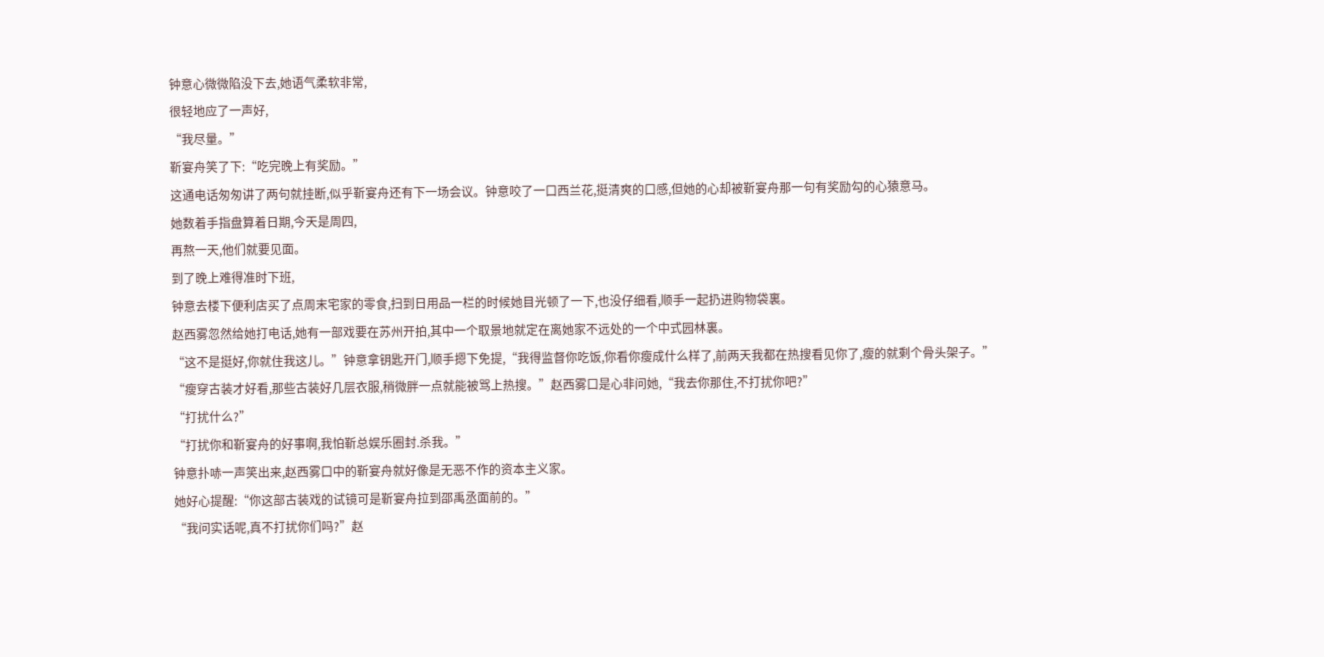钟意心微微陷没下去,她语气柔软非常,
很轻地应了一声好,
“我尽量。”
靳宴舟笑了下:“吃完晚上有奖励。”
这通电话匆匆讲了两句就挂断,似乎靳宴舟还有下一场会议。钟意咬了一口西兰花,挺清爽的口感,但她的心却被靳宴舟那一句有奖励勾的心猿意马。
她数着手指盘算着日期,今天是周四,
再熬一天,他们就要见面。
到了晚上难得准时下班,
钟意去楼下便利店买了点周末宅家的零食,扫到日用品一栏的时候她目光顿了一下,也没仔细看,顺手一起扔进购物袋裏。
赵西雾忽然给她打电话,她有一部戏要在苏州开拍,其中一个取景地就定在离她家不远处的一个中式园林裏。
“这不是挺好,你就住我这儿。”钟意拿钥匙开门,顺手摁下免提,“我得监督你吃饭,你看你瘦成什么样了,前两天我都在热搜看见你了,瘦的就剩个骨头架子。”
“瘦穿古装才好看,那些古装好几层衣服,稍微胖一点就能被骂上热搜。”赵西雾口是心非问她,“我去你那住,不打扰你吧?”
“打扰什么?”
“打扰你和靳宴舟的好事啊,我怕靳总娱乐圈封.杀我。”
钟意扑哧一声笑出来,赵西雾口中的靳宴舟就好像是无恶不作的资本主义家。
她好心提醒:“你这部古装戏的试镜可是靳宴舟拉到邵禹丞面前的。”
“我问实话呢,真不打扰你们吗?”赵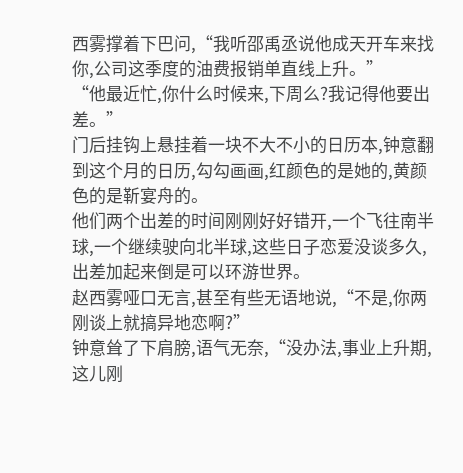西雾撑着下巴问,“我听邵禹丞说他成天开车来找你,公司这季度的油费报销单直线上升。”
“他最近忙,你什么时候来,下周么?我记得他要出差。”
门后挂钩上悬挂着一块不大不小的日历本,钟意翻到这个月的日历,勾勾画画,红颜色的是她的,黄颜色的是靳宴舟的。
他们两个出差的时间刚刚好好错开,一个飞往南半球,一个继续驶向北半球,这些日子恋爱没谈多久,出差加起来倒是可以环游世界。
赵西雾哑口无言,甚至有些无语地说,“不是,你两刚谈上就搞异地恋啊?”
钟意耸了下肩膀,语气无奈,“没办法,事业上升期,这儿刚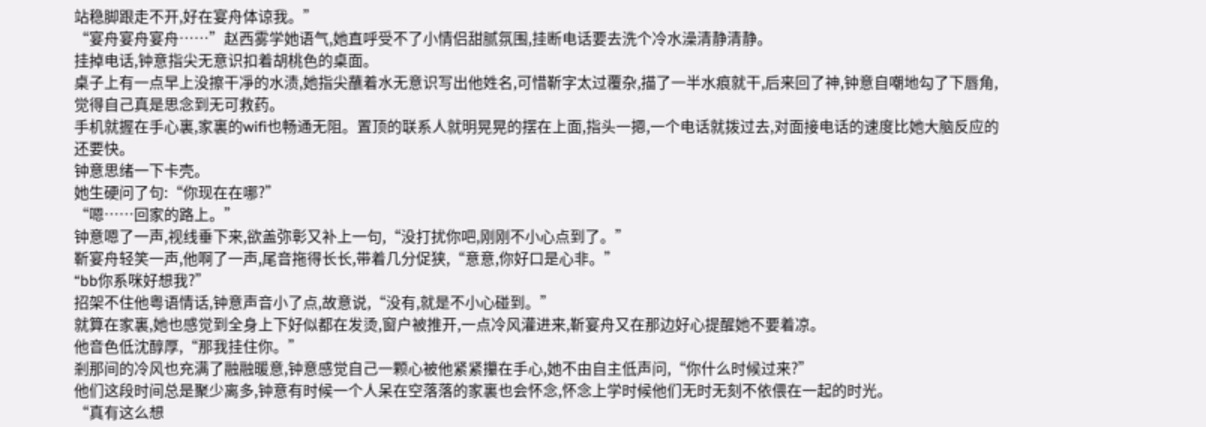站稳脚跟走不开,好在宴舟体谅我。”
“宴舟宴舟宴舟……”赵西雾学她语气,她直呼受不了小情侣甜腻氛围,挂断电话要去洗个冷水澡清静清静。
挂掉电话,钟意指尖无意识扣着胡桃色的桌面。
桌子上有一点早上没擦干凈的水渍,她指尖蘸着水无意识写出他姓名,可惜靳字太过覆杂,描了一半水痕就干,后来回了神,钟意自嘲地勾了下唇角,觉得自己真是思念到无可救药。
手机就握在手心裏,家裏的wifi也畅通无阻。置顶的联系人就明晃晃的摆在上面,指头一摁,一个电话就拨过去,对面接电话的速度比她大脑反应的还要快。
钟意思绪一下卡壳。
她生硬问了句:“你现在在哪?”
“嗯……回家的路上。”
钟意嗯了一声,视线垂下来,欲盖弥彰又补上一句,“没打扰你吧,刚刚不小心点到了。”
靳宴舟轻笑一声,他啊了一声,尾音拖得长长,带着几分促狭,“意意,你好口是心非。”
“bb你系咪好想我?”
招架不住他粤语情话,钟意声音小了点,故意说,“没有,就是不小心碰到。”
就算在家裏,她也感觉到全身上下好似都在发烫,窗户被推开,一点冷风灌进来,靳宴舟又在那边好心提醒她不要着凉。
他音色低沈醇厚,“那我挂住你。”
剎那间的冷风也充满了融融暖意,钟意感觉自己一颗心被他紧紧攥在手心,她不由自主低声问,“你什么时候过来?”
他们这段时间总是聚少离多,钟意有时候一个人呆在空落落的家裏也会怀念,怀念上学时候他们无时无刻不依偎在一起的时光。
“真有这么想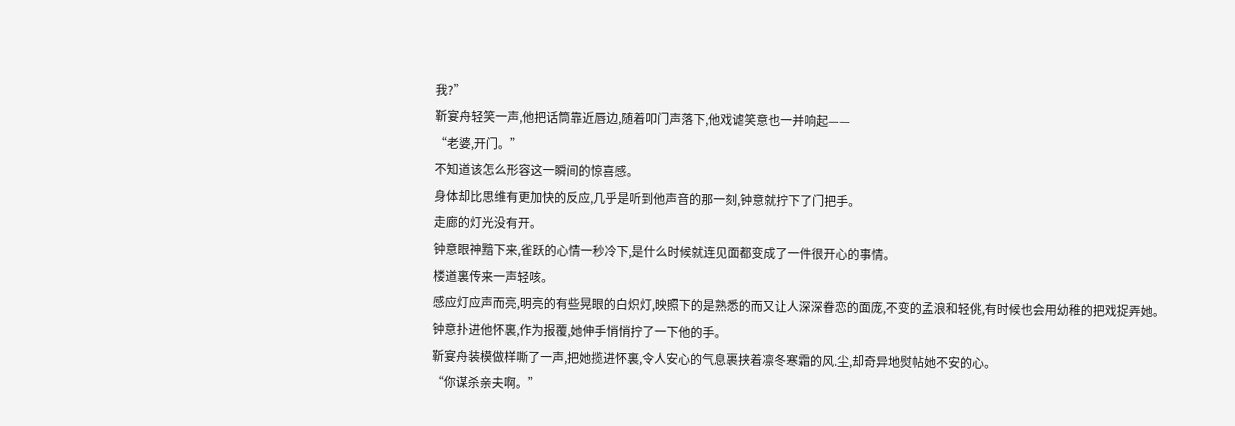我?”
靳宴舟轻笑一声,他把话筒靠近唇边,随着叩门声落下,他戏谑笑意也一并响起——
“老婆,开门。”
不知道该怎么形容这一瞬间的惊喜感。
身体却比思维有更加快的反应,几乎是听到他声音的那一刻,钟意就拧下了门把手。
走廊的灯光没有开。
钟意眼神黯下来,雀跃的心情一秒冷下,是什么时候就连见面都变成了一件很开心的事情。
楼道裏传来一声轻咳。
感应灯应声而亮,明亮的有些晃眼的白炽灯,映照下的是熟悉的而又让人深深眷恋的面庞,不变的孟浪和轻佻,有时候也会用幼稚的把戏捉弄她。
钟意扑进他怀裏,作为报覆,她伸手悄悄拧了一下他的手。
靳宴舟装模做样嘶了一声,把她揽进怀裏,令人安心的气息裹挟着凛冬寒霜的风.尘,却奇异地熨帖她不安的心。
“你谋杀亲夫啊。”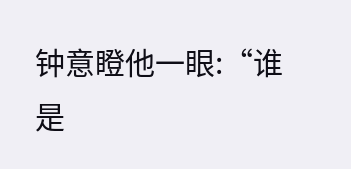钟意瞪他一眼:“谁是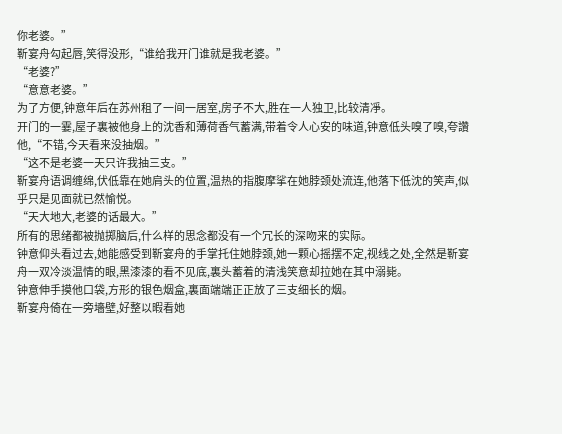你老婆。”
靳宴舟勾起唇,笑得没形,“谁给我开门谁就是我老婆。”
“老婆?”
“意意老婆。”
为了方便,钟意年后在苏州租了一间一居室,房子不大,胜在一人独卫,比较清凈。
开门的一霎,屋子裏被他身上的沈香和薄荷香气蓄满,带着令人心安的味道,钟意低头嗅了嗅,夸讚他,“不错,今天看来没抽烟。”
“这不是老婆一天只许我抽三支。”
靳宴舟语调缠绵,伏低靠在她肩头的位置,温热的指腹摩挲在她脖颈处流连,他落下低沈的笑声,似乎只是见面就已然愉悦。
“天大地大,老婆的话最大。”
所有的思绪都被抛掷脑后,什么样的思念都没有一个冗长的深吻来的实际。
钟意仰头看过去,她能感受到靳宴舟的手掌托住她脖颈,她一颗心摇摆不定,视线之处,全然是靳宴舟一双冷淡温情的眼,黑漆漆的看不见底,裏头蓄着的清浅笑意却拉她在其中溺毙。
钟意伸手摸他口袋,方形的银色烟盒,裏面端端正正放了三支细长的烟。
靳宴舟倚在一旁墻壁,好整以暇看她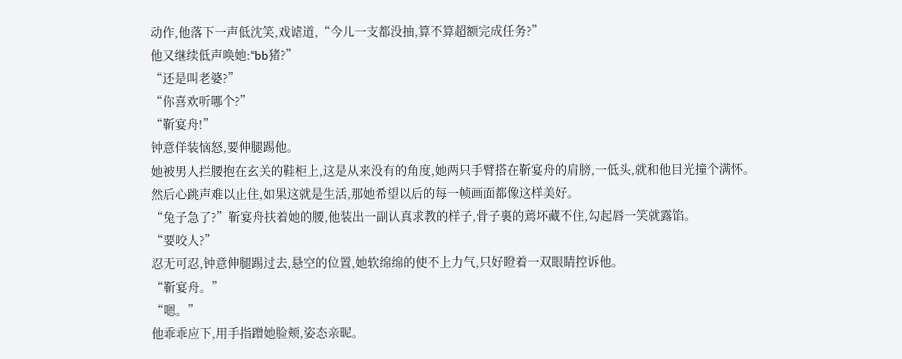动作,他落下一声低沈笑,戏谑道,“今儿一支都没抽,算不算超额完成任务?”
他又继续低声唤她:“bb猪?”
“还是叫老婆?”
“你喜欢听哪个?”
“靳宴舟!”
钟意佯装恼怒,要伸腿踢他。
她被男人拦腰抱在玄关的鞋柜上,这是从来没有的角度,她两只手臂搭在靳宴舟的肩膀,一低头,就和他目光撞个满怀。
然后心跳声难以止住,如果这就是生活,那她希望以后的每一帧画面都像这样美好。
“兔子急了?”靳宴舟扶着她的腰,他装出一副认真求教的样子,骨子裏的蔫坏藏不住,勾起唇一笑就露馅。
“要咬人?”
忍无可忍,钟意伸腿踢过去,悬空的位置,她软绵绵的使不上力气,只好瞪着一双眼睛控诉他。
“靳宴舟。”
“嗯。”
他乖乖应下,用手指蹭她脸颊,姿态亲昵。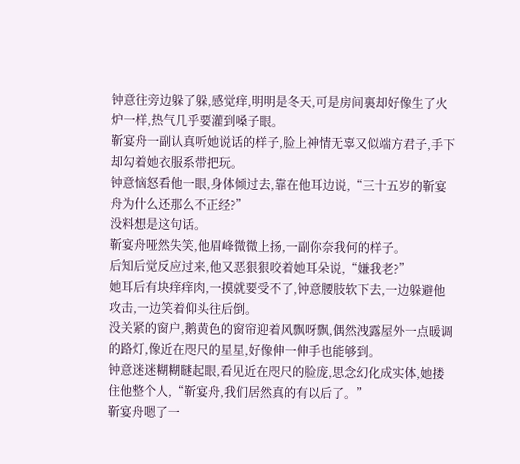钟意往旁边躲了躲,感觉痒,明明是冬天,可是房间裏却好像生了火炉一样,热气几乎要灌到嗓子眼。
靳宴舟一副认真听她说话的样子,脸上神情无辜又似端方君子,手下却勾着她衣服系带把玩。
钟意恼怒看他一眼,身体倾过去,靠在他耳边说,“三十五岁的靳宴舟为什么还那么不正经?”
没料想是这句话。
靳宴舟哑然失笑,他眉峰微微上扬,一副你奈我何的样子。
后知后觉反应过来,他又恶狠狠咬着她耳朵说,“嫌我老?”
她耳后有块痒痒肉,一摸就要受不了,钟意腰肢软下去,一边躲避他攻击,一边笑着仰头往后倒。
没关紧的窗户,鹅黄色的窗帘迎着风飘呀飘,偶然洩露屋外一点暖调的路灯,像近在咫尺的星星,好像伸一伸手也能够到。
钟意迷迷糊糊瞇起眼,看见近在咫尺的脸庞,思念幻化成实体,她搂住他整个人,“靳宴舟,我们居然真的有以后了。”
靳宴舟嗯了一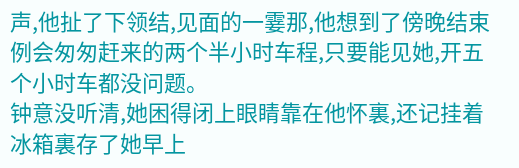声,他扯了下领结,见面的一霎那,他想到了傍晚结束例会匆匆赶来的两个半小时车程,只要能见她,开五个小时车都没问题。
钟意没听清,她困得闭上眼睛靠在他怀裏,还记挂着冰箱裏存了她早上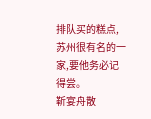排队买的糕点,苏州很有名的一家,要他务必记得尝。
靳宴舟散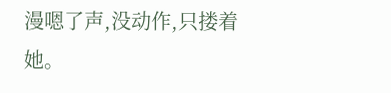漫嗯了声,没动作,只搂着她。